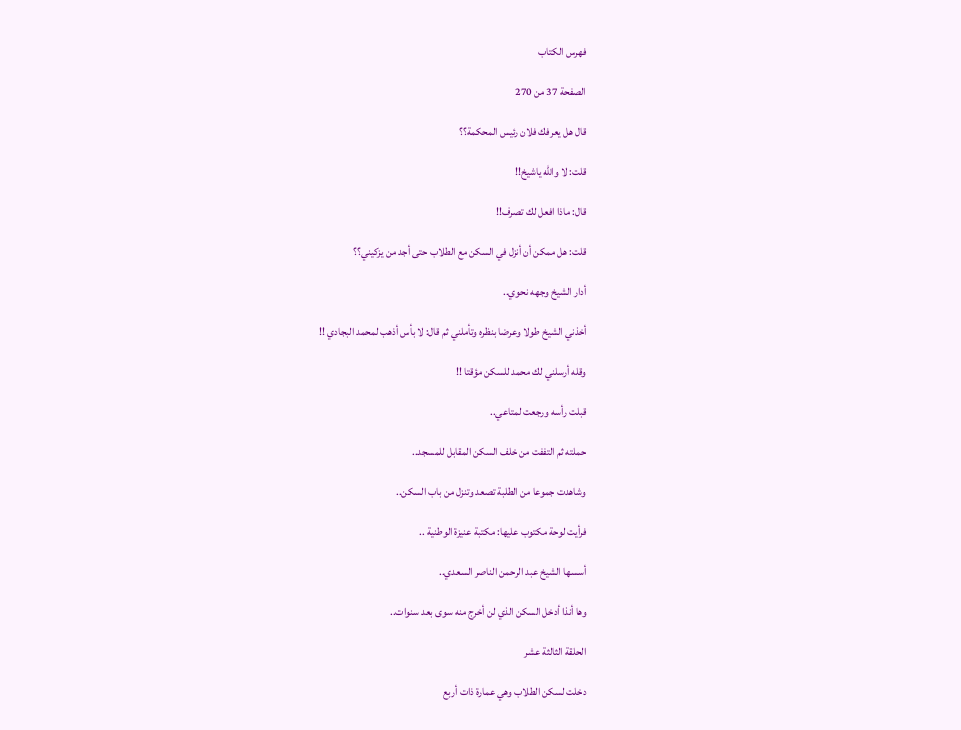فهرس الكتاب

الصفحة 37 من 270

قال هل يعرفك فلان رئيس المحكمة؟؟

قلت: لا والله ياشيخ!!

قال: ماذا افعل لك تصرف!!

قلت: هل ممكن أن أنزل في السكن مع الطلاب حتى أجد من يزكيني؟؟

أدار الشيخ وجهه نحوي..

أخذني الشيخ طولا وعرضا بنظره وتأملني ثم قال: لا بأس أذهب لمحمد البجادي !!

وقله أرسلني لك محمد للسكن مؤقتا !!

قبلت رأسه ورجعت لمتاعي..

حملته ثم التففت من خلف السكن المقابل للمسجد..

وشاهدت جموعا من الطلبة تصعد وتنزل من باب السكن..

فرأيت لوحة مكتوب عليها: مكتبة عنيزة الوطنية ..

أسسها الشيخ عبد الرحمن الناصر السعدي..

وها أنذا أدخل السكن الذي لن أخرج منه سوى بعد سنوات..

الحلقة الثالثة عشر

دخلت لسكن الطلاب وهي عمارة ذات أربع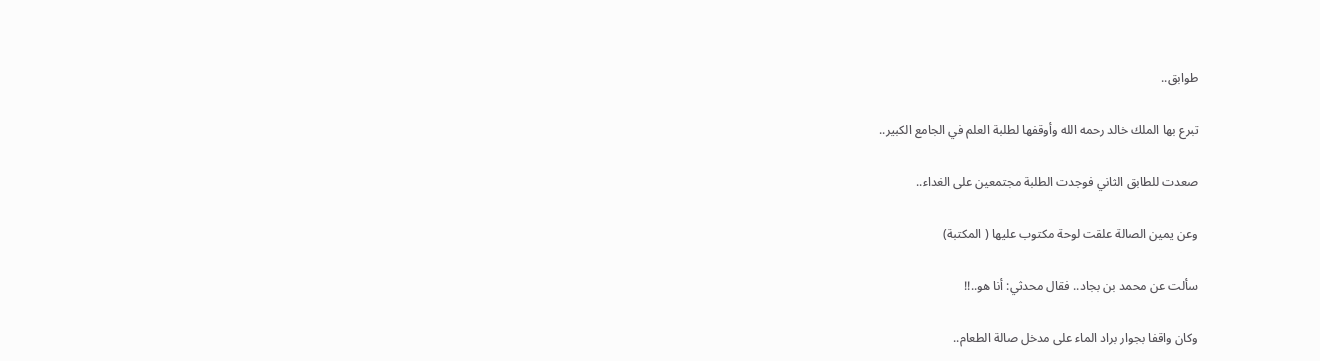طوابق..

تبرع بها الملك خالد رحمه الله وأوقفها لطلبة العلم في الجامع الكبير..

صعدت للطابق الثاني فوجدت الطلبة مجتمعين على الغداء..

وعن يمين الصالة علقت لوحة مكتوب عليها ( المكتبة)

سألت عن محمد بن بجاد.. فقال محدثي: أنا هو..!!

وكان واقفا بجوار براد الماء على مدخل صالة الطعام..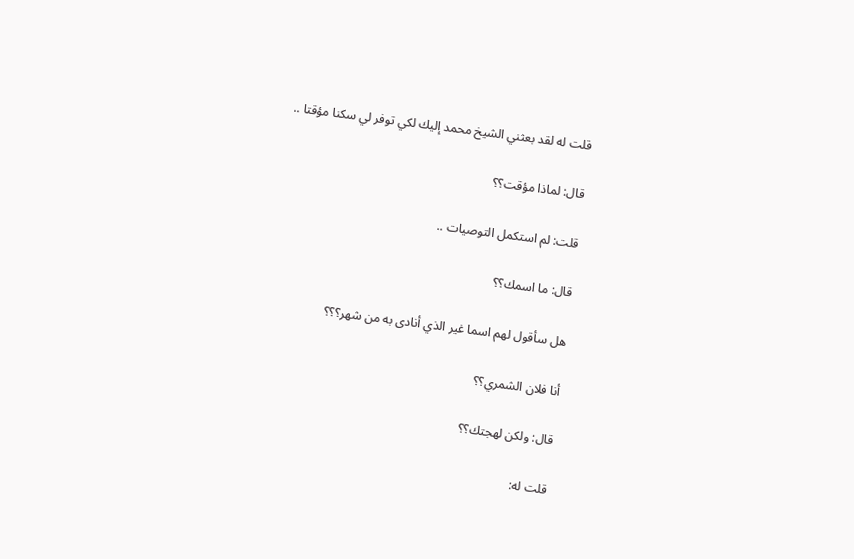قلت له لقد بعثني الشيخ محمد إليك لكي توفر لي سكنا مؤقتا ..

قال: لماذا مؤقت؟؟

قلت: لم استكمل التوصيات ..

قال: ما اسمك؟؟

هل سأقول لهم اسما غير الذي أنادى به من شهر؟؟؟

أنا فلان الشمري؟؟

قال: ولكن لهجتك؟؟

قلت له: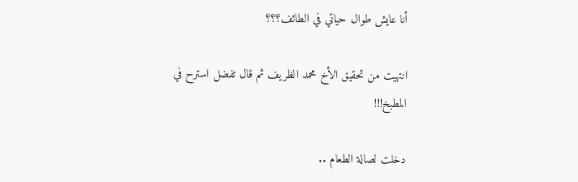أنا عايش طوال حياتي في الطائف؟؟؟

انتهيت من تحقيق الأخ محمد الظريف ثم قال تفضل استرح في المطبخ!!!

دخلت لصالة الطعام ..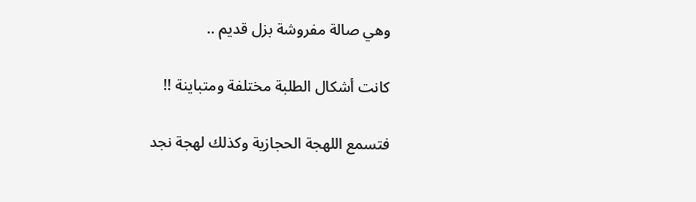وهي صالة مفروشة بزل قديم ..

كانت أشكال الطلبة مختلفة ومتباينة !!

فتسمع اللهجة الحجازية وكذلك لهجة نجد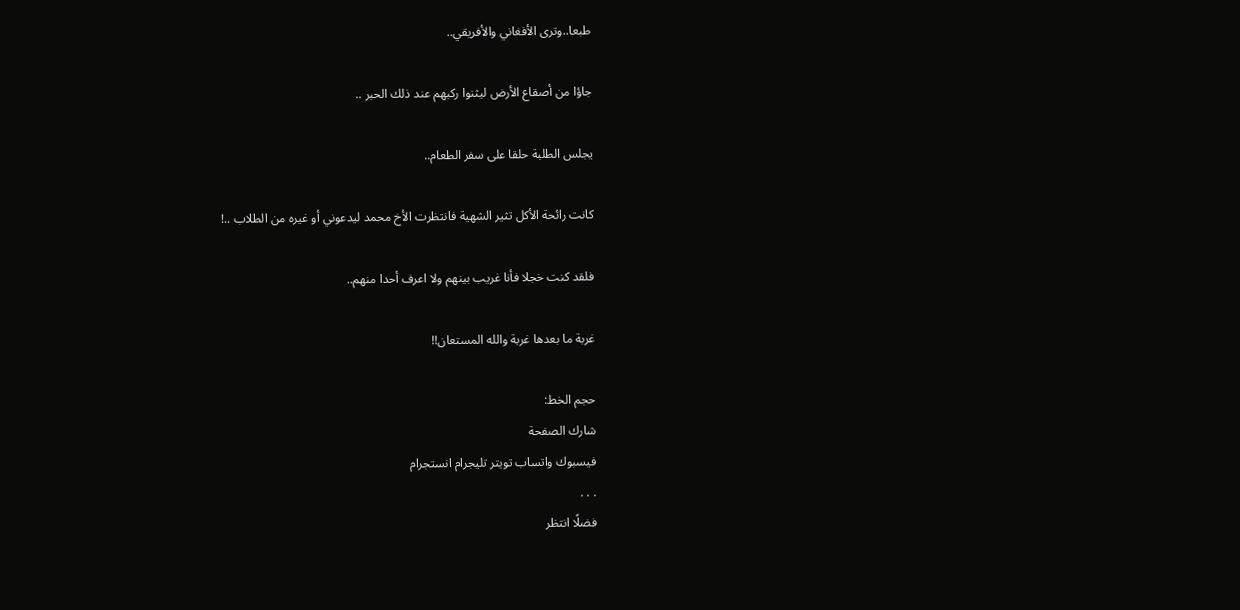طبعا..وترى الأفغاني والأفريقي..

جاؤا من أصقاع الأرض ليثنوا ركبهم عند ذلك الحبر ..

يجلس الطلبة حلقا على سفر الطعام..

كانت رائحة الأكل تثير الشهية فانتظرت الأخ محمد ليدعوني أو غيره من الطلاب ..!

فلقد كنت خجلا فأنا غريب بينهم ولا اعرف أحدا منهم..

غربة ما بعدها غربة والله المستعان!!

حجم الخط:
شارك الصفحة
فيسبوك واتساب تويتر تليجرام انستجرام
. . .
فضلًا انتظر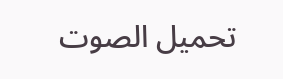تحميل الصوت